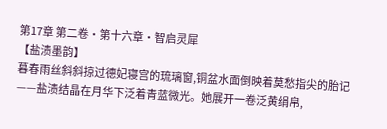第17章 第二卷·第十六章·智启灵犀
【盐渍墨韵】
暮春雨丝斜斜掠过德妃寝宫的琉璃窗,铜盆水面倒映着莫愁指尖的胎记——盐渍结晶在月华下泛着青蓝微光。她展开一卷泛黄绢帛,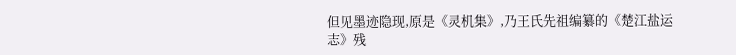但见墨迹隐现,原是《灵机集》,乃王氏先祖编纂的《楚江盐运志》残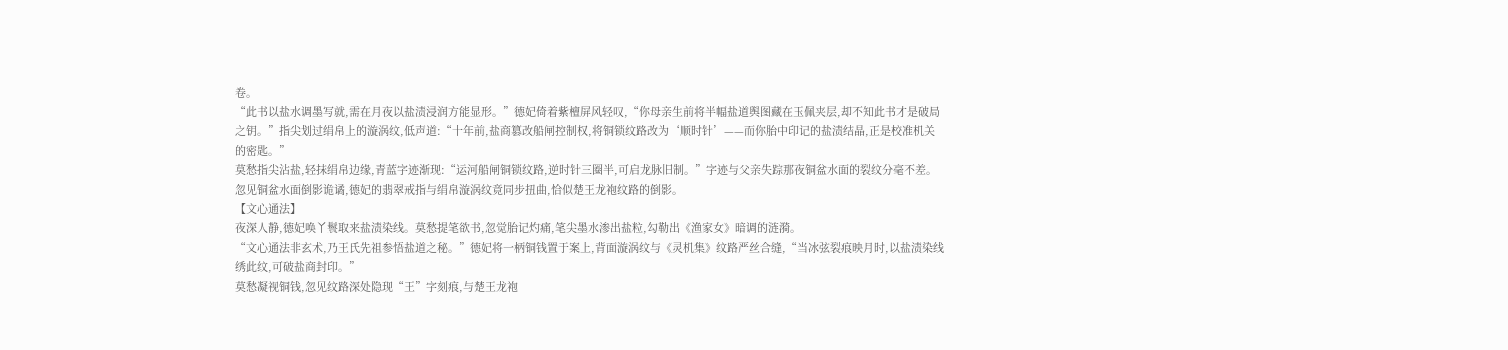卷。
“此书以盐水调墨写就,需在月夜以盐渍浸润方能显形。”德妃倚着紫檀屏风轻叹,“你母亲生前将半幅盐道舆图藏在玉佩夹层,却不知此书才是破局之钥。”指尖划过绢帛上的漩涡纹,低声道:“十年前,盐商篡改船闸控制权,将铜锁纹路改为‘顺时针’——而你胎中印记的盐渍结晶,正是校准机关的密匙。”
莫愁指尖沾盐,轻抹绢帛边缘,青蓝字迹渐现:“运河船闸铜锁纹路,逆时针三圈半,可启龙脉旧制。”字迹与父亲失踪那夜铜盆水面的裂纹分毫不差。忽见铜盆水面倒影诡谲,德妃的翡翠戒指与绢帛漩涡纹竟同步扭曲,恰似楚王龙袍纹路的倒影。
【文心通法】
夜深人静,德妃唤丫鬟取来盐渍染线。莫愁提笔欲书,忽觉胎记灼痛,笔尖墨水渗出盐粒,勾勒出《渔家女》暗调的涟漪。
“文心通法非玄术,乃王氏先祖参悟盐道之秘。”德妃将一柄铜钱置于案上,背面漩涡纹与《灵机集》纹路严丝合缝,“当冰弦裂痕映月时,以盐渍染线绣此纹,可破盐商封印。”
莫愁凝视铜钱,忽见纹路深处隐现“王”字刻痕,与楚王龙袍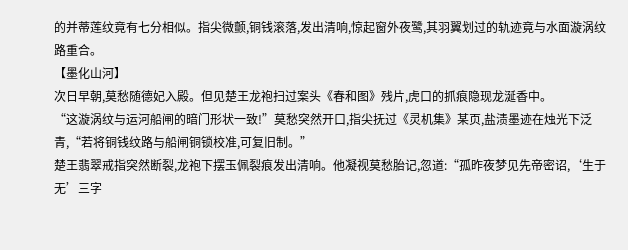的并蒂莲纹竟有七分相似。指尖微颤,铜钱滚落,发出清响,惊起窗外夜鹭,其羽翼划过的轨迹竟与水面漩涡纹路重合。
【墨化山河】
次日早朝,莫愁随德妃入殿。但见楚王龙袍扫过案头《春和图》残片,虎口的抓痕隐现龙涎香中。
“这漩涡纹与运河船闸的暗门形状一致!”莫愁突然开口,指尖抚过《灵机集》某页,盐渍墨迹在烛光下泛青,“若将铜钱纹路与船闸铜锁校准,可复旧制。”
楚王翡翠戒指突然断裂,龙袍下摆玉佩裂痕发出清响。他凝视莫愁胎记,忽道:“孤昨夜梦见先帝密诏,‘生于无’三字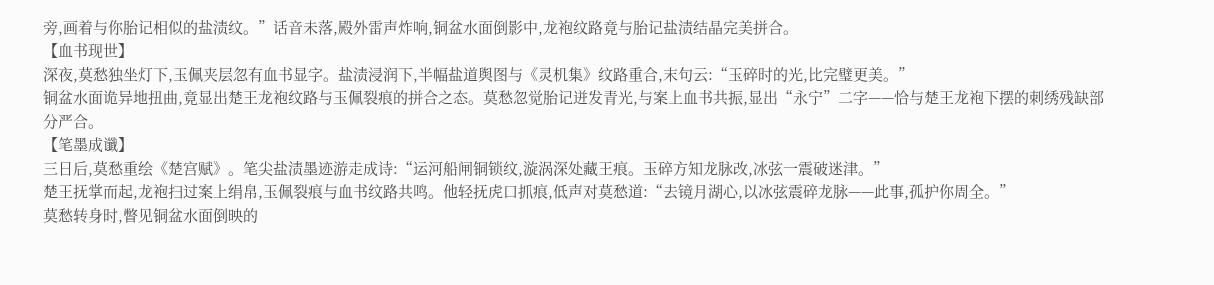旁,画着与你胎记相似的盐渍纹。”话音未落,殿外雷声炸响,铜盆水面倒影中,龙袍纹路竟与胎记盐渍结晶完美拼合。
【血书现世】
深夜,莫愁独坐灯下,玉佩夹层忽有血书显字。盐渍浸润下,半幅盐道舆图与《灵机集》纹路重合,末句云:“玉碎时的光,比完璧更美。”
铜盆水面诡异地扭曲,竟显出楚王龙袍纹路与玉佩裂痕的拼合之态。莫愁忽觉胎记迸发青光,与案上血书共振,显出“永宁”二字——恰与楚王龙袍下摆的刺绣残缺部分严合。
【笔墨成谶】
三日后,莫愁重绘《楚宫赋》。笔尖盐渍墨迹游走成诗:“运河船闸铜锁纹,漩涡深处藏王痕。玉碎方知龙脉改,冰弦一震破迷津。”
楚王抚掌而起,龙袍扫过案上绢帛,玉佩裂痕与血书纹路共鸣。他轻抚虎口抓痕,低声对莫愁道:“去镜月湖心,以冰弦震碎龙脉——此事,孤护你周全。”
莫愁转身时,瞥见铜盆水面倒映的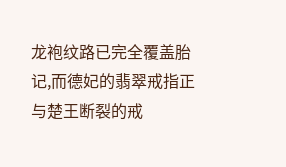龙袍纹路已完全覆盖胎记,而德妃的翡翠戒指正与楚王断裂的戒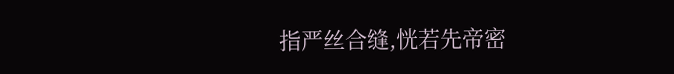指严丝合缝,恍若先帝密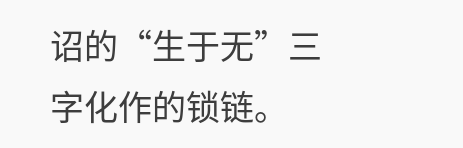诏的“生于无”三字化作的锁链。